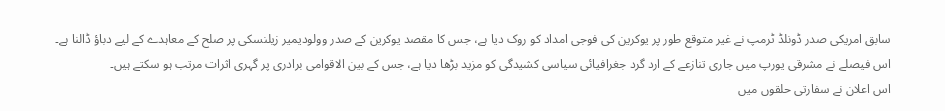سابق امریکی صدر ڈونلڈ ٹرمپ نے غیر متوقع طور پر یوکرین کی فوجی امداد کو روک دیا ہے، جس کا مقصد یوکرین کے صدر وولودیمیر زیلنسکی پر صلح کے معاہدے کے لیے دباؤ ڈالنا ہے۔ اس فیصلے نے مشرقی یورپ میں جاری تنازعے کے ارد گرد جغرافیائی سیاسی کشیدگی کو مزید بڑھا دیا ہے، جس کے بین الاقوامی برادری پر گہری اثرات مرتب ہو سکتے ہیں۔
اس اعلان نے سفارتی حلقوں میں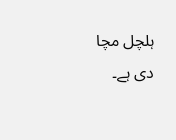ہلچل مچا دی ہے۔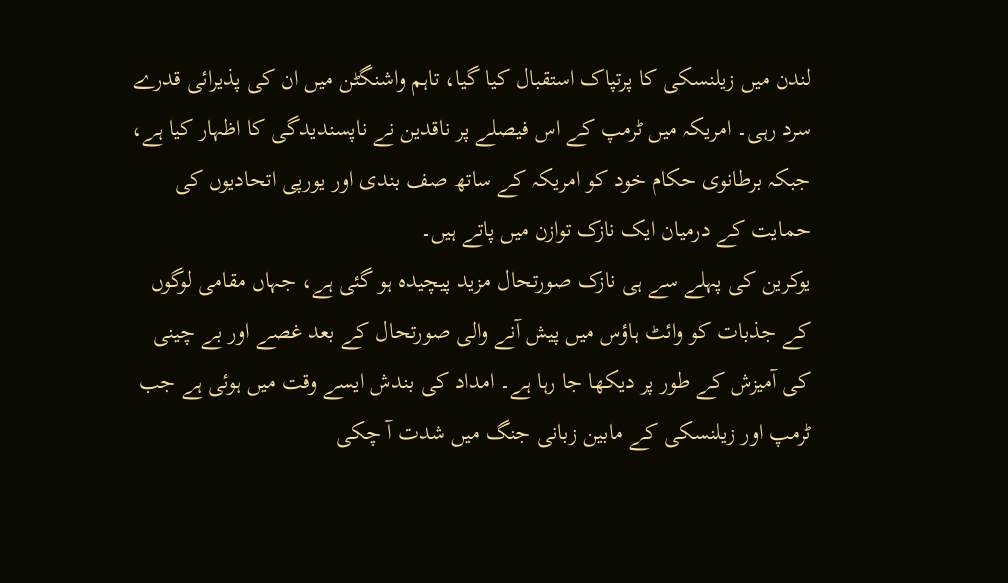لندن میں زیلنسکی کا پرتپاک استقبال کیا گیا، تاہم واشنگٹن میں ان کی پذیرائی قدرے سرد رہی۔ امریکہ میں ٹرمپ کے اس فیصلے پر ناقدین نے ناپسندیدگی کا اظہار کیا ہے، جبکہ برطانوی حکام خود کو امریکہ کے ساتھ صف بندی اور یورپی اتحادیوں کی حمایت کے درمیان ایک نازک توازن میں پاتے ہیں۔
یوکرین کی پہلے سے ہی نازک صورتحال مزید پیچیدہ ہو گئی ہے، جہاں مقامی لوگوں کے جذبات کو وائٹ ہاؤس میں پیش آنے والی صورتحال کے بعد غصے اور بے چینی کی آمیزش کے طور پر دیکھا جا رہا ہے۔ امداد کی بندش ایسے وقت میں ہوئی ہے جب ٹرمپ اور زیلنسکی کے مابین زبانی جنگ میں شدت آ چکی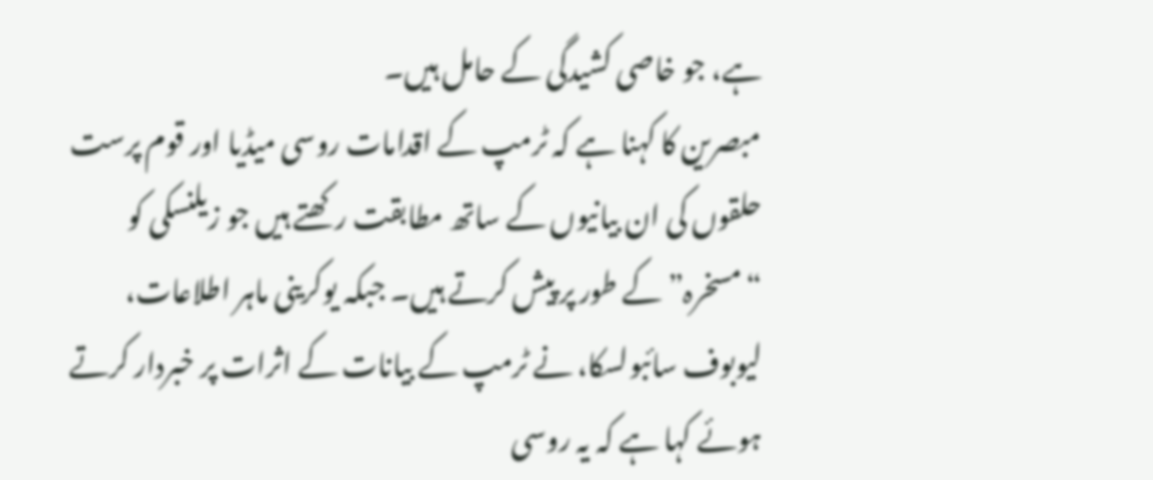ہے، جو خاصی کشیدگی کے حامل ہیں۔
مبصرین کا کہنا ہے کہ ٹرمپ کے اقدامات روسی میڈیا اور قوم پرست حلقوں کی ان بیانیوں کے ساتھ مطابقت رکھتے ہیں جو زیلنسکی کو “مسخرہ” کے طور پر پیش کرتے ہیں۔ جبکہ یوکرینی ماہر اطلاعات، لیوبوف سائبولسکا، نے ٹرمپ کے بیانات کے اثرات پر خبردار کرتے ہوئے کہا ہے کہ یہ روسی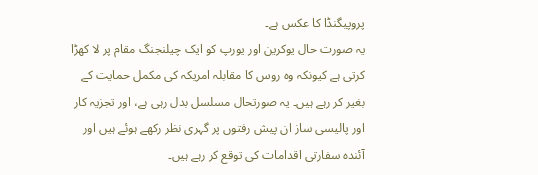پروپیگنڈا کا عکس ہے۔
یہ صورت حال یوکرین اور یورپ کو ایک چیلنجنگ مقام پر لا کھڑا کرتی ہے کیونکہ وہ روس کا مقابلہ امریکہ کی مکمل حمایت کے بغیر کر رہے ہیں۔ یہ صورتحال مسلسل بدل رہی ہے، اور تجزیہ کار اور پالیسی ساز ان پیش رفتوں پر گہری نظر رکھے ہوئے ہیں اور آئندہ سفارتی اقدامات کی توقع کر رہے ہیں۔